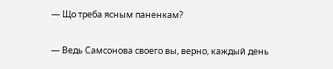— Що треба ясным паненкам?

— Ведь Самсонова своего вы, верно, каждый день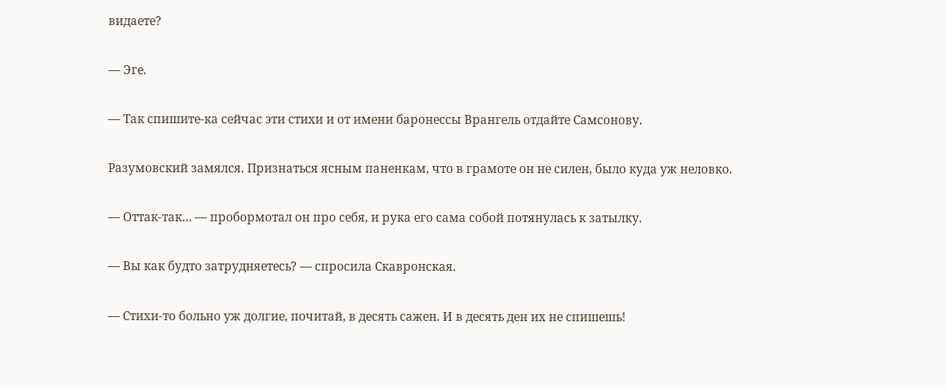видаете?

— Эге.

— Так спишите-ка сейчас эти стихи и от имени баронессы Врангель отдайте Самсонову.

Разумовский замялся. Признаться ясным паненкам, что в грамоте он не силен, было куда уж неловко.

— Оттак-так… — пробормотал он про себя, и рука его сама собой потянулась к затылку.

— Вы как будто затрудняетесь? — спросила Скавронская.

— Стихи-то больно уж долгие, почитай, в десять сажен. И в десять ден их не спишешь!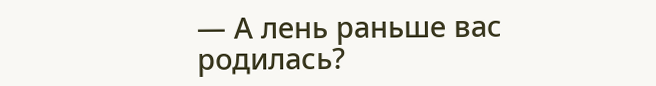— А лень раньше вас родилась?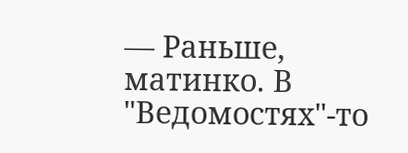— Раньше, матинко. В "Ведомостях"-то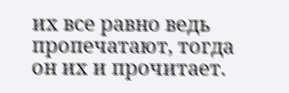их все равно ведь пропечатают, тогда он их и прочитает.